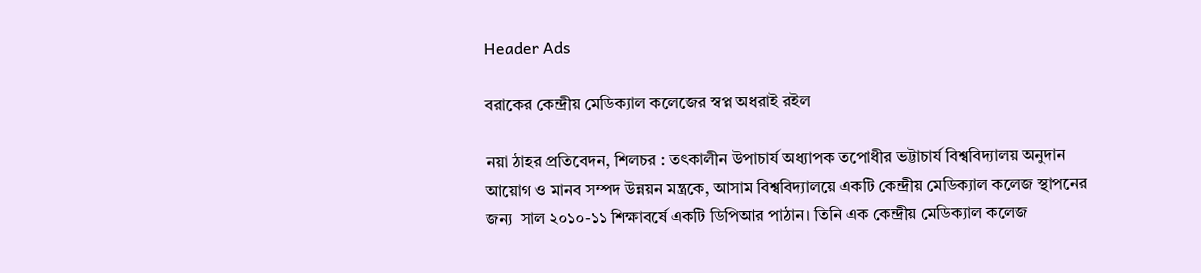Header Ads

বরাকের কেন্দ্রীয় মেডিক্যাল কলেজের স্বপ্ন অধরাই রইল

নয়া ঠাহর প্রতিবেদন, শিলচর : তৎকালীন উপাচার্য অধ্যাপক তপোধীর ভট্টাচার্য বিশ্ববিদ্যালয় অনুদান আয়োগ ও মানব সম্পদ উন্নয়ন মন্ত্রকে, আসাম বিশ্ববিদ্যালয়ে একটি কেন্দ্রীয় মেডিক্যাল কলেজ স্থাপনের জন্য  সাল ২০১০-১১ শিক্ষাবর্ষে একটি ডিপিআর পাঠান। তিনি এক কেন্দ্রীয় মেডিক্যাল কলেজ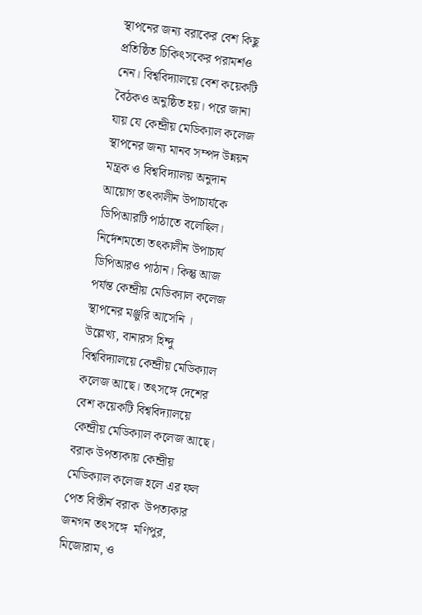স্থাপনের জন্য বরাকের বেশ কিছু প্রতিষ্ঠিত চিকিৎসকের পরামর্শও  নেন। বিশ্ববিদ্যালয়ে বেশ কয়েকটি বৈঠকও অনুষ্ঠিত হয়। পরে জানা যায় যে কেন্দ্রীয় মেডিক্যাল কলেজ স্থাপনের জন্য মানব সম্পদ উন্নয়ন মন্ত্রক ও বিশ্ববিদ্যালয় অনুদান আয়োগ তৎকালীন উপাচার্যকে ডিপিআরটি পাঠাতে বলেছিল। নির্দেশমতো তৎকালীন উপাচার্য ডিপিআরও পাঠান। কিন্তু আজ পর্যন্ত কেন্দ্রীয় মেডিক্যাল কলেজ স্থাপনের মঞ্জুরি আসেনি ।
উল্লেখ্য, বানারস হিন্দু বিশ্ববিদ্যালয়ে কেন্দ্রীয় মেডিক্যাল কলেজ আছে। তৎসঙ্গে দেশের বেশ কয়েকটি বিশ্ববিদ্যালয়ে কেন্দ্রীয় মেডিক্যাল কলেজ আছে। বরাক উপত্যকায় কেন্দ্রীয় মেডিক্যাল কলেজ হলে এর ফল পেত বিস্তীর্ন বরাক  উপত্যকার জনগন তৎসঙ্গে  মণিপুর, মিজোরাম, ও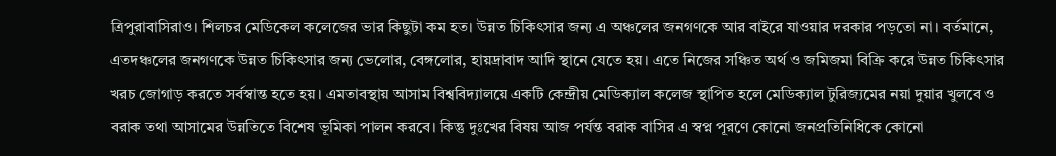ত্রিপুরাবাসিরাও। শিলচর মেডিকেল কলেজের ভার কিছুটা কম হত। উন্নত চিকিৎসার জন্য এ অঞ্চলের জনগণকে আর বাইরে যাওয়ার দরকার পড়তো না। বর্তমানে, এতদঞ্চলের জনগণকে উন্নত চিকিৎসার জন্য ভেলোর, বেঙ্গলোর, হায়দ্রাবাদ আদি স্থানে যেতে হয়। এতে নিজের সঞ্চিত অর্থ ও জমিজমা বিক্রি করে উন্নত চিকিৎসার খরচ জোগাড় করতে সর্বস্বান্ত হতে হয়। এমতাবস্থায় আসাম বিশ্ববিদ্যালয়ে একটি কেন্দ্রীয় মেডিক্যাল কলেজ স্থাপিত হলে মেডিক্যাল টুরিজ্যমের নয়া দুয়ার খুলবে ও বরাক তথা আসামের উন্নতিতে বিশেষ ভূমিকা পালন করবে। কিন্তু দুঃখের বিষয় আজ পর্যন্ত বরাক বাসির এ স্বপ্ন পূরণে কোনো জনপ্রতিনিধিকে কোনো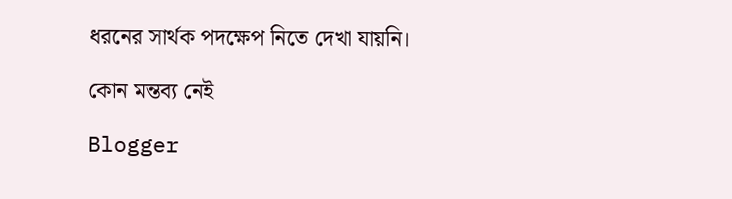ধরনের সার্থক পদক্ষেপ নিতে দেখা যায়নি।

কোন মন্তব্য নেই

Blogger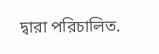দ্বারা পরিচালিত.